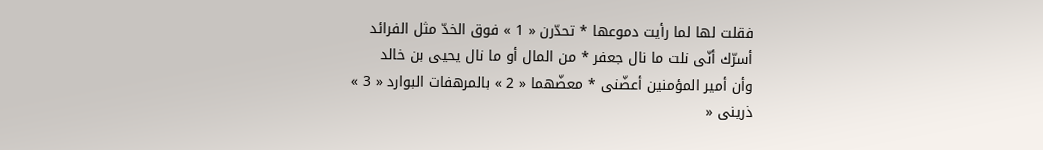فقلت لها لما رأيت دموعها * تحدّرن « 1 » فوق الخدّ مثل الفرائد
أسرّك أنّى نلت ما نال جعفر * من المال أو ما نال يحيى بن خالد
وأن أمير المؤمنين أعضّنى * معضّهما « 2 » بالمرهفات البوارد « 3 »
ذرينى «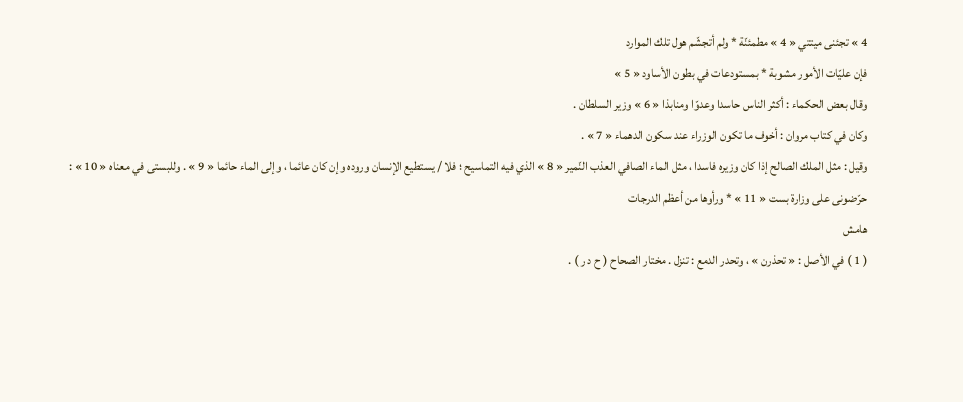4 » تجئنى ميتتي « 4 » مطمئنّة * ولم أتجشّم هول تلك الموارد
فإن عليّات الأمور مشوبة * بمستودعات في بطون الأساود « 5 »
وقال بعض الحكماء : أكثر الناس حاسدا وعدوّا ومنابذا « 6 » وزير السلطان .
وكان في كتاب مروان : أخوف ما تكون الوزراء عند سكون الدهماء « 7 » .
وقيل : مثل الملك الصالح إذا كان وزيره فاسدا ، مثل الماء الصافي العذب النّمير « 8 » الذي فيه التماسيح ؛ فلا / يستطيع الإنسان وروده وإن كان عائما ، وإلى الماء حائما « 9 » . وللبستى في معناه « 10 » :
حرّضونى على وزارة بست « 11 » * ورأوها من أعظم الدرجات
هامش
( 1 ) في الأصل : « تحذرن » ، وتحدر الدمع : تنزل . مختار الصحاح ( ح د ر ) .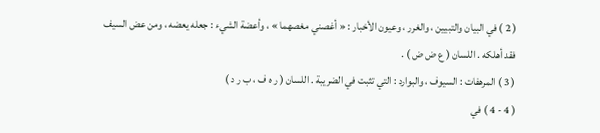( 2 ) في البيان والتبيين ، والغرر ، وعيون الأخبار : « أغصني مغصهما » ، وأعضة الشيء : جعله يعضه ، ومن عض السيف فقد أهلكه . اللسان ( ع ض ض ) .
( 3 ) المرهفات : السيوف ، والبوارد : التي تثبت في الضريبة . اللسان ( ر ه ف ، ب ر د )
( 4 - 4 ) في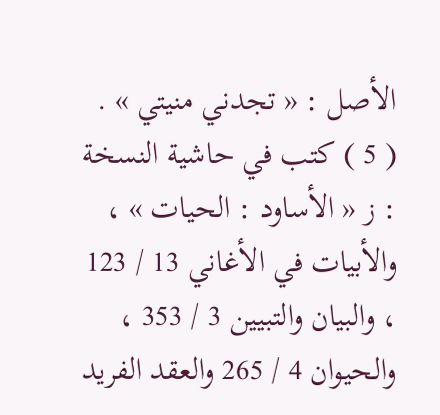الأصل : « تجدني منيتي » .
( 5 ) كتب في حاشية النسخة : ز « الأساود : الحيات » ، والأبيات في الأغاني 13 / 123 ، والبيان والتبيين 3 / 353 ، والحيوان 4 / 265 والعقد الفريد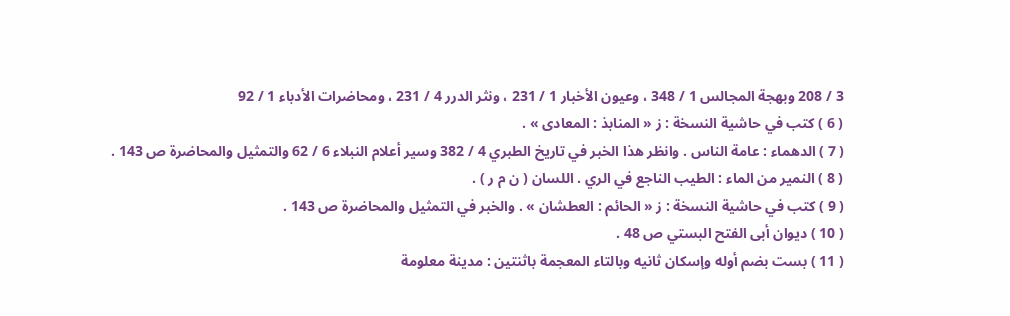3 / 208 وبهجة المجالس 1 / 348 ، وعيون الأخبار 1 / 231 ، ونثر الدرر 4 / 231 ، ومحاضرات الأدباء 1 / 92
( 6 ) كتب في حاشية النسخة : ز « المنابذ : المعادى » .
( 7 ) الدهماء : عامة الناس . وانظر هذا الخبر في تاريخ الطبري 4 / 382 وسير أعلام النبلاء 6 / 62 والتمثيل والمحاضرة ص 143 .
( 8 ) النمير من الماء : الطيب الناجع في الري . اللسان ( ن م ر ) .
( 9 ) كتب في حاشية النسخة : ز « الحائم : العطشان » . والخبر في التمثيل والمحاضرة ص 143 .
( 10 ) ديوان أبى الفتح البستي ص 48 .
( 11 ) بست بضم أوله وإسكان ثانيه وبالتاء المعجمة باثنتين : مدينة معلومة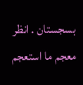بسجستان . انظر معجم ما استعجم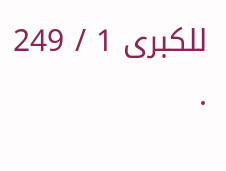للكبرى 1 / 249 .